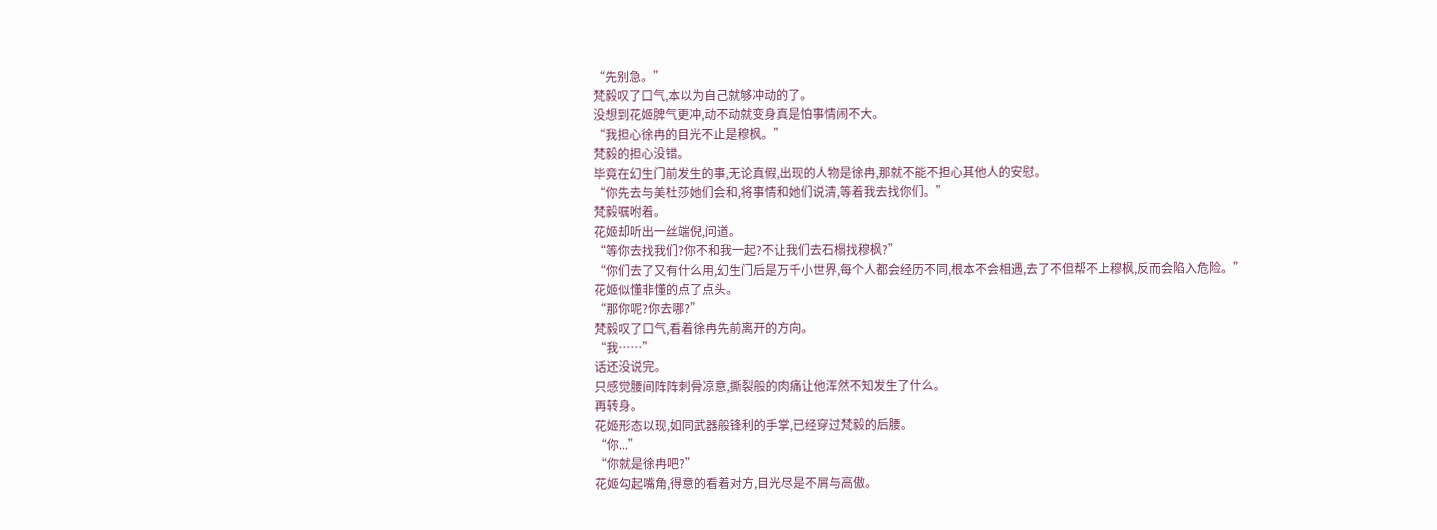“先别急。”
梵毅叹了口气,本以为自己就够冲动的了。
没想到花姬脾气更冲,动不动就变身真是怕事情闹不大。
“我担心徐冉的目光不止是穆枫。”
梵毅的担心没错。
毕竟在幻生门前发生的事,无论真假,出现的人物是徐冉,那就不能不担心其他人的安慰。
“你先去与美杜莎她们会和,将事情和她们说清,等着我去找你们。”
梵毅嘱咐着。
花姬却听出一丝端倪,问道。
“等你去找我们?你不和我一起?不让我们去石榻找穆枫?”
“你们去了又有什么用,幻生门后是万千小世界,每个人都会经历不同,根本不会相遇,去了不但帮不上穆枫,反而会陷入危险。”
花姬似懂非懂的点了点头。
“那你呢?你去哪?”
梵毅叹了口气,看着徐冉先前离开的方向。
“我……”
话还没说完。
只感觉腰间阵阵刺骨凉意,撕裂般的肉痛让他浑然不知发生了什么。
再转身。
花姬形态以现,如同武器般锋利的手掌,已经穿过梵毅的后腰。
“你...”
“你就是徐冉吧?”
花姬勾起嘴角,得意的看着对方,目光尽是不屑与高傲。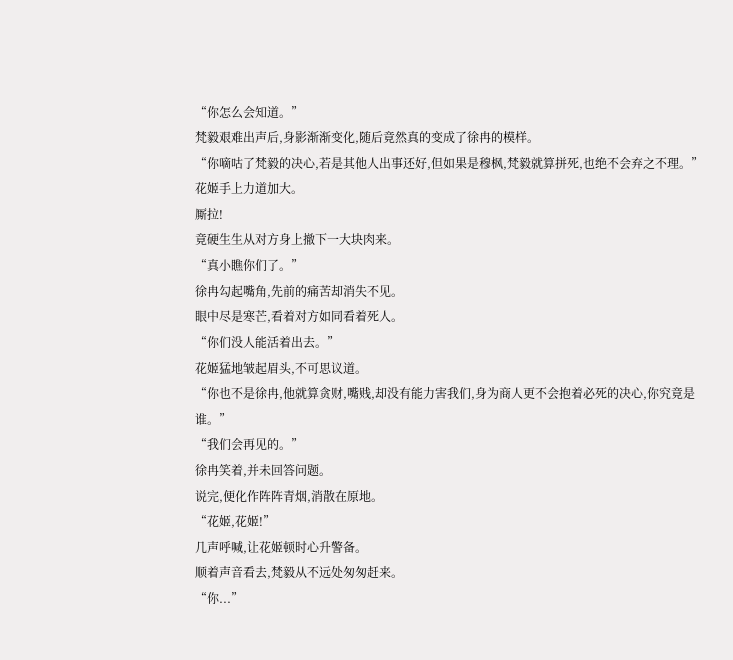“你怎么会知道。”
梵毅艰难出声后,身影渐渐变化,随后竟然真的变成了徐冉的模样。
“你嘀咕了梵毅的决心,若是其他人出事还好,但如果是穆枫,梵毅就算拼死,也绝不会弃之不理。”
花姬手上力道加大。
厮拉!
竟硬生生从对方身上撤下一大块肉来。
“真小瞧你们了。”
徐冉勾起嘴角,先前的痛苦却消失不见。
眼中尽是寒芒,看着对方如同看着死人。
“你们没人能活着出去。”
花姬猛地皱起眉头,不可思议道。
“你也不是徐冉,他就算贪财,嘴贱,却没有能力害我们,身为商人更不会抱着必死的决心,你究竟是谁。”
“我们会再见的。”
徐冉笑着,并未回答问题。
说完,便化作阵阵青烟,消散在原地。
“花姬,花姬!”
几声呼喊,让花姬顿时心升警备。
顺着声音看去,梵毅从不远处匆匆赶来。
“你...”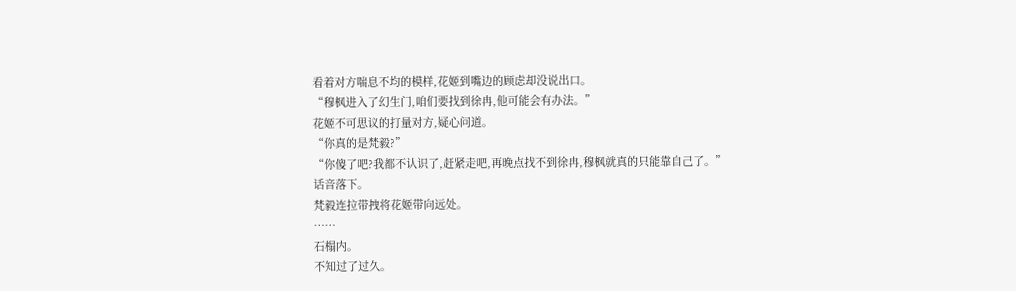看着对方喘息不均的模样,花姬到嘴边的顾虑却没说出口。
“穆枫进入了幻生门,咱们要找到徐冉,他可能会有办法。”
花姬不可思议的打量对方,疑心问道。
“你真的是梵毅?”
“你傻了吧?我都不认识了,赶紧走吧,再晚点找不到徐冉,穆枫就真的只能靠自己了。”
话音落下。
梵毅连拉带拽将花姬带向远处。
……
石榻内。
不知过了过久。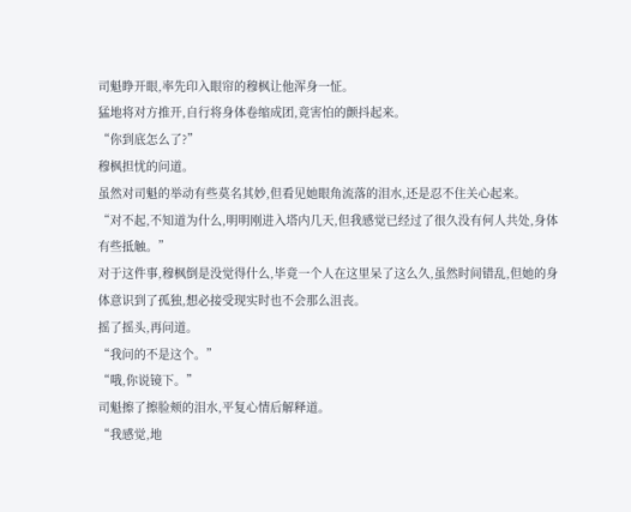司魁睁开眼,率先印入眼帘的穆枫让他浑身一怔。
猛地将对方推开,自行将身体卷缩成团,竟害怕的颤抖起来。
“你到底怎么了?”
穆枫担忧的问道。
虽然对司魁的举动有些莫名其妙,但看见她眼角流落的泪水,还是忍不住关心起来。
“对不起,不知道为什么,明明刚进入塔内几天,但我感觉已经过了很久没有何人共处,身体有些抵触。”
对于这件事,穆枫倒是没觉得什么,毕竟一个人在这里呆了这么久,虽然时间错乱,但她的身体意识到了孤独,想必接受现实时也不会那么沮丧。
摇了摇头,再问道。
“我问的不是这个。”
“哦,你说镜下。”
司魁擦了擦脸颊的泪水,平复心情后解释道。
“我感觉,地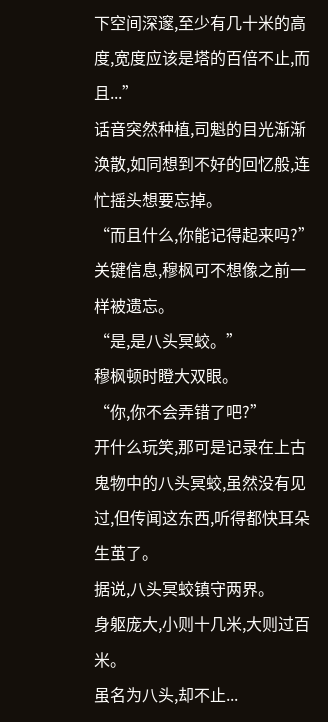下空间深邃,至少有几十米的高度,宽度应该是塔的百倍不止,而且...”
话音突然种植,司魁的目光渐渐涣散,如同想到不好的回忆般,连忙摇头想要忘掉。
“而且什么,你能记得起来吗?”
关键信息,穆枫可不想像之前一样被遗忘。
“是,是八头冥蛟。”
穆枫顿时瞪大双眼。
“你,你不会弄错了吧?”
开什么玩笑,那可是记录在上古鬼物中的八头冥蛟,虽然没有见过,但传闻这东西,听得都快耳朵生茧了。
据说,八头冥蛟镇守两界。
身躯庞大,小则十几米,大则过百米。
虽名为八头,却不止...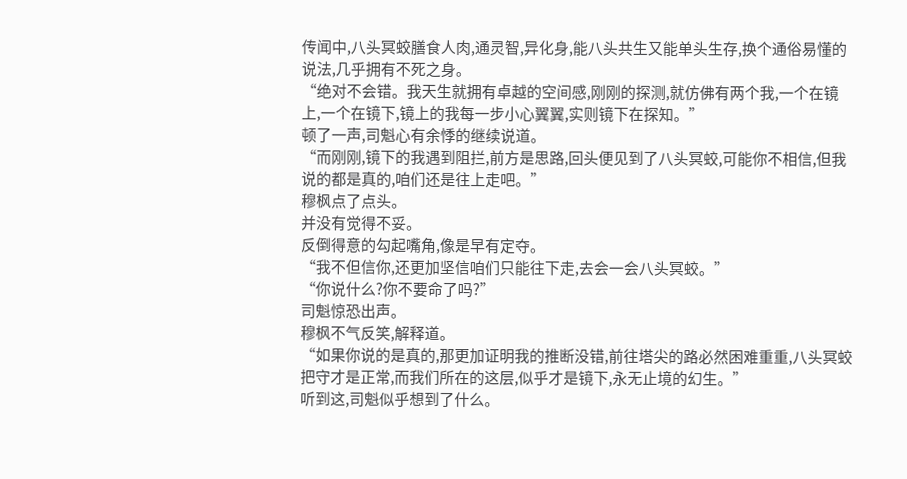传闻中,八头冥蛟膳食人肉,通灵智,异化身,能八头共生又能单头生存,换个通俗易懂的说法,几乎拥有不死之身。
“绝对不会错。我天生就拥有卓越的空间感,刚刚的探测,就仿佛有两个我,一个在镜上,一个在镜下,镜上的我每一步小心翼翼,实则镜下在探知。”
顿了一声,司魁心有余悸的继续说道。
“而刚刚,镜下的我遇到阻拦,前方是思路,回头便见到了八头冥蛟,可能你不相信,但我说的都是真的,咱们还是往上走吧。”
穆枫点了点头。
并没有觉得不妥。
反倒得意的勾起嘴角,像是早有定夺。
“我不但信你,还更加坚信咱们只能往下走,去会一会八头冥蛟。”
“你说什么?你不要命了吗?”
司魁惊恐出声。
穆枫不气反笑,解释道。
“如果你说的是真的,那更加证明我的推断没错,前往塔尖的路必然困难重重,八头冥蛟把守才是正常,而我们所在的这层,似乎才是镜下,永无止境的幻生。”
听到这,司魁似乎想到了什么。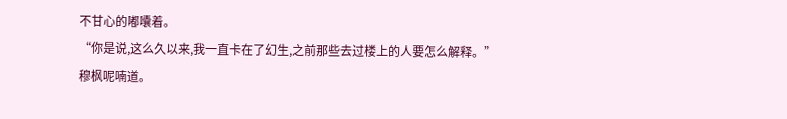不甘心的嘟囔着。
“你是说,这么久以来,我一直卡在了幻生,之前那些去过楼上的人要怎么解释。”
穆枫呢喃道。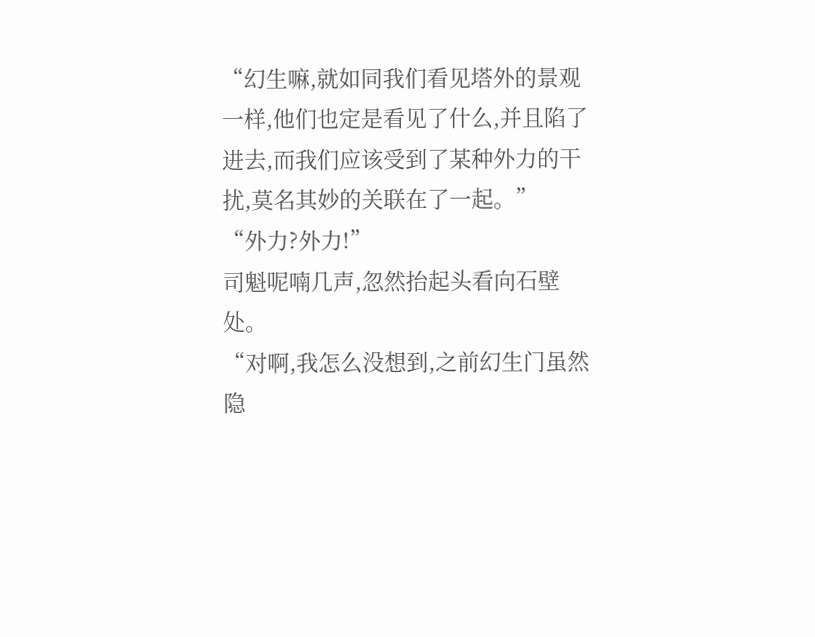“幻生嘛,就如同我们看见塔外的景观一样,他们也定是看见了什么,并且陷了进去,而我们应该受到了某种外力的干扰,莫名其妙的关联在了一起。”
“外力?外力!”
司魁呢喃几声,忽然抬起头看向石壁处。
“对啊,我怎么没想到,之前幻生门虽然隐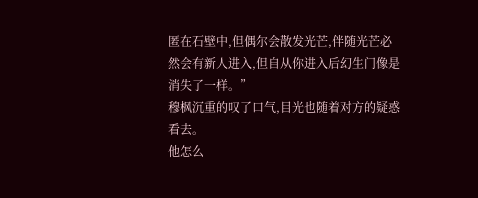匿在石壁中,但偶尔会散发光芒,伴随光芒必然会有新人进入,但自从你进入后幻生门像是消失了一样。”
穆枫沉重的叹了口气,目光也随着对方的疑惑看去。
他怎么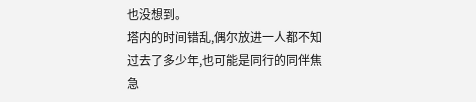也没想到。
塔内的时间错乱,偶尔放进一人都不知过去了多少年,也可能是同行的同伴焦急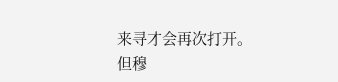来寻才会再次打开。
但穆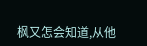枫又怎会知道,从他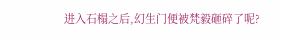进入石榻之后,幻生门便被梵毅砸碎了呢?